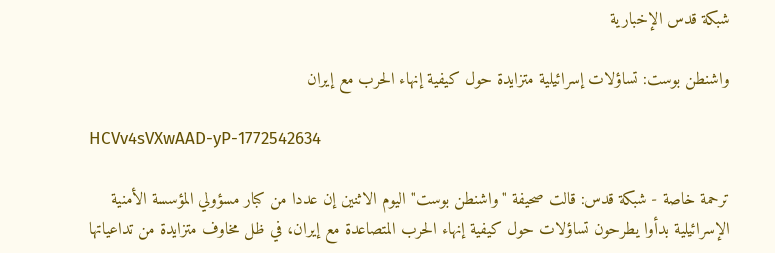شبكة قدس الإخبارية

واشنطن بوست: تساؤلات إسرائيلية متزايدة حول كيفية إنهاء الحرب مع إيران

HCVv4sVXwAAD-yP-1772542634

ترحمة خاصة - شبكة قدس: قالت صحيفة "واشنطن بوست" اليوم الاثنين إن عددا من كبار مسؤولي المؤسسة الأمنية الإسرائيلية بدأوا يطرحون تساؤلات حول كيفية إنهاء الحرب المتصاعدة مع إيران، في ظل مخاوف متزايدة من تداعياتها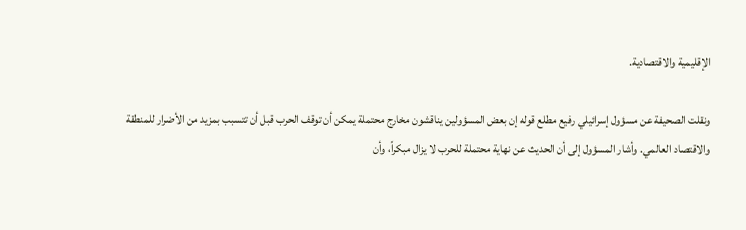الإقليمية والاقتصادية.

ونقلت الصحيفة عن مسؤول إسرائيلي رفيع مطلع قوله إن بعض المسؤولين يناقشون مخارج محتملة يمكن أن توقف الحرب قبل أن تتسبب بمزيد من الأضرار للمنطقة والاقتصاد العالمي. وأشار المسؤول إلى أن الحديث عن نهاية محتملة للحرب لا يزال مبكراً، وأن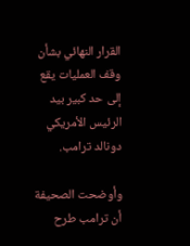القرار النهائي بشأن وقف العمليات يقع إلى حد كبير بيد الرئيس الأمريكي دونالد ترامب.

وأوضحت الصحيفة أن ترامب طرح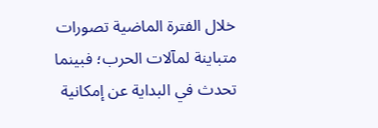خلال الفترة الماضية تصورات متباينة لمآلات الحرب؛ فبينما تحدث في البداية عن إمكانية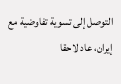التوصل إلى تسوية تفاوضية مع إيران، عاد لاحقا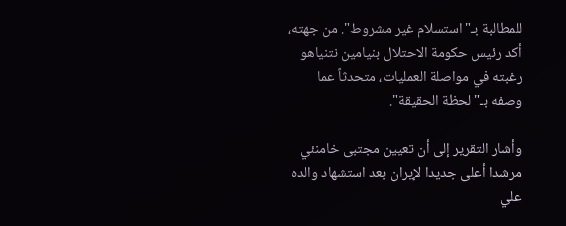للمطالبة بـ"استسلام غير مشروط". من جهته، أكد رئيس حكومة الاحتلال بنيامين نتنياهو رغبته في مواصلة العمليات، متحدثاً عما وصفه بـ"لحظة الحقيقة".

وأشار التقرير إلى أن تعيين مجتبى خامنئي مرشدا أعلى جديدا لإيران بعد استشهاد والده علي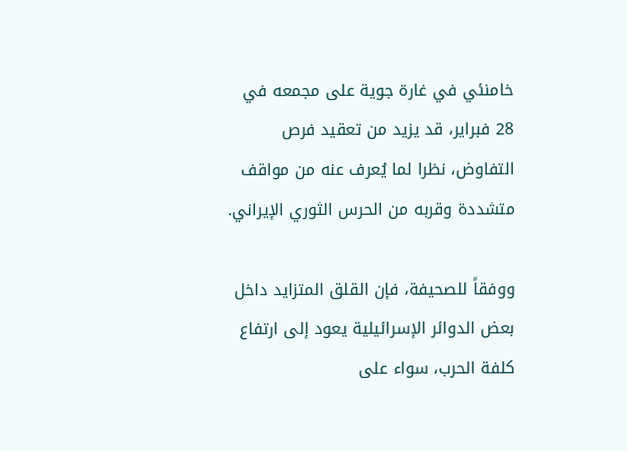خامنئي في غارة جوية على مجمعه في 28 فبراير، قد يزيد من تعقيد فرص التفاوض، نظرا لما يُعرف عنه من مواقف متشددة وقربه من الحرس الثوري الإيراني.

ووفقاً للصحيفة، فإن القلق المتزايد داخل بعض الدوائر الإسرائيلية يعود إلى ارتفاع كلفة الحرب، سواء على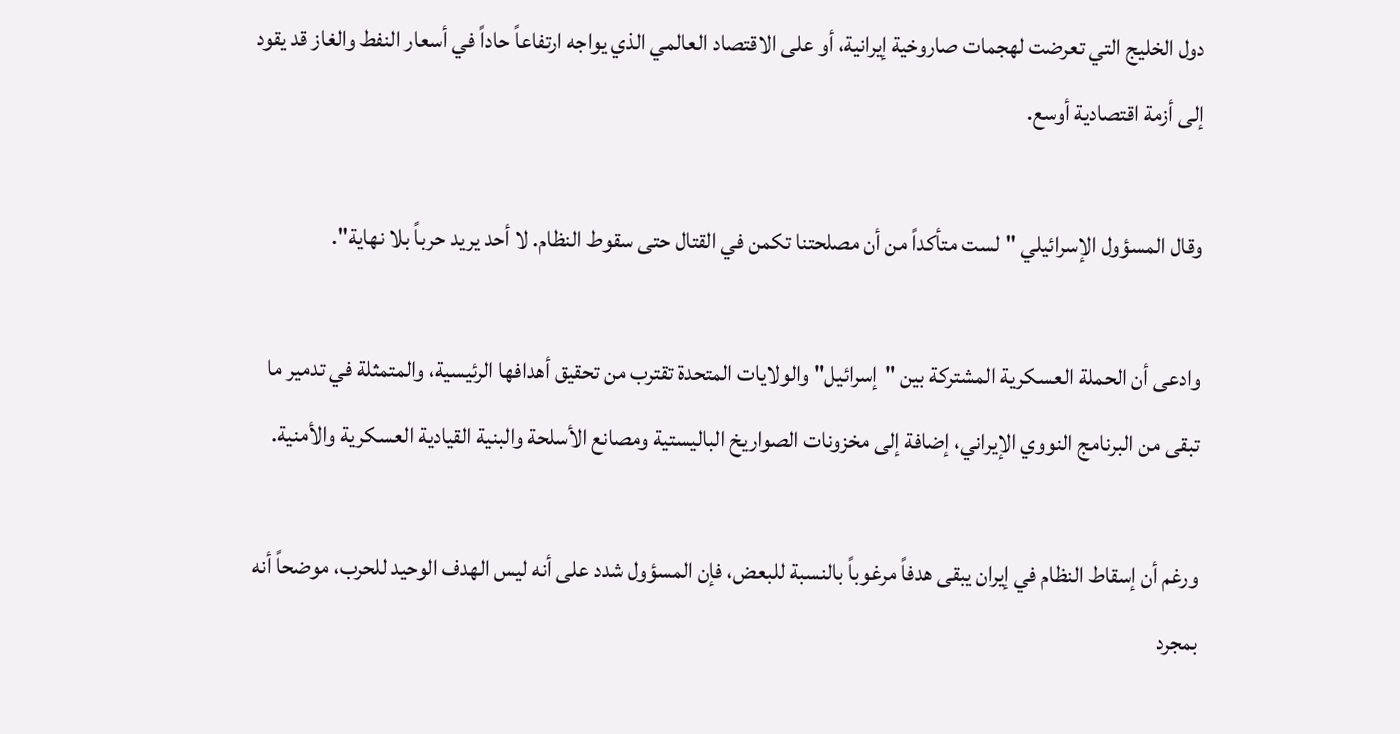دول الخليج التي تعرضت لهجمات صاروخية إيرانية، أو على الاقتصاد العالمي الذي يواجه ارتفاعاً حاداً في أسعار النفط والغاز قد يقود إلى أزمة اقتصادية أوسع.

وقال المسؤول الإسرائيلي "لست متأكداً من أن مصلحتنا تكمن في القتال حتى سقوط النظام. لا أحد يريد حرباً بلا نهاية".

وادعى أن الحملة العسكرية المشتركة بين "إسرائيل" والولايات المتحدة تقترب من تحقيق أهدافها الرئيسية، والمتمثلة في تدمير ما تبقى من البرنامج النووي الإيراني، إضافة إلى مخزونات الصواريخ الباليستية ومصانع الأسلحة والبنية القيادية العسكرية والأمنية.

ورغم أن إسقاط النظام في إيران يبقى هدفاً مرغوباً بالنسبة للبعض، فإن المسؤول شدد على أنه ليس الهدف الوحيد للحرب، موضحاً أنه بمجرد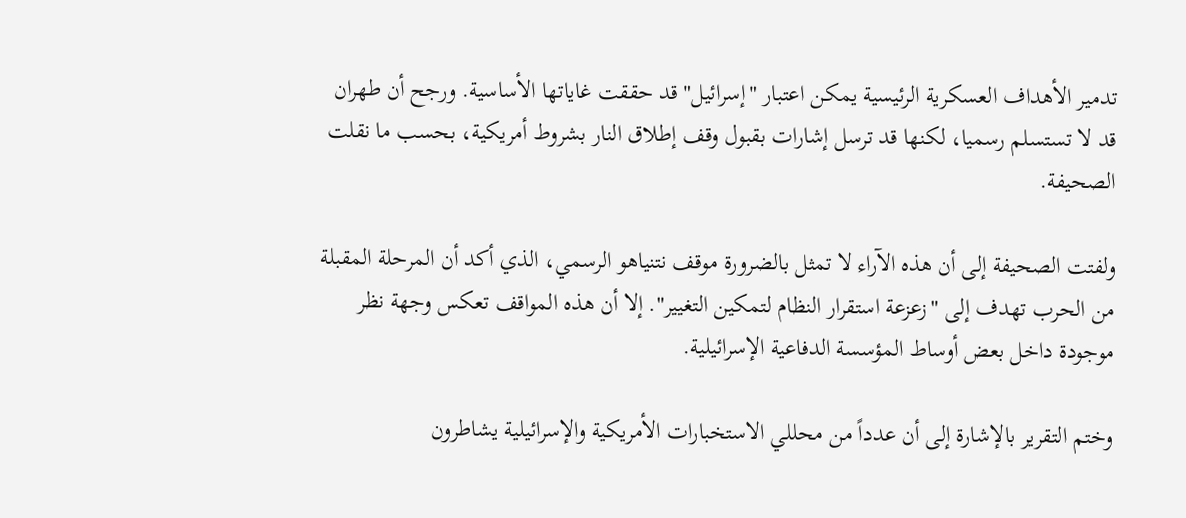تدمير الأهداف العسكرية الرئيسية يمكن اعتبار "إسرائيل" قد حققت غاياتها الأساسية. ورجح أن طهران قد لا تستسلم رسميا، لكنها قد ترسل إشارات بقبول وقف إطلاق النار بشروط أمريكية، بحسب ما نقلت الصحيفة.

ولفتت الصحيفة إلى أن هذه الآراء لا تمثل بالضرورة موقف نتنياهو الرسمي، الذي أكد أن المرحلة المقبلة من الحرب تهدف إلى "زعزعة استقرار النظام لتمكين التغيير". إلا أن هذه المواقف تعكس وجهة نظر موجودة داخل بعض أوساط المؤسسة الدفاعية الإسرائيلية.

وختم التقرير بالإشارة إلى أن عدداً من محللي الاستخبارات الأمريكية والإسرائيلية يشاطرون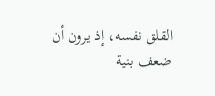القلق نفسه، إذ يرون أن ضعف بنية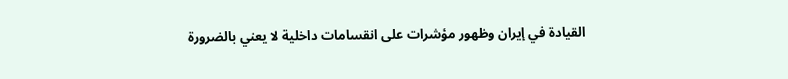القيادة في إيران وظهور مؤشرات على انقسامات داخلية لا يعني بالضرورة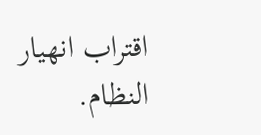اقتراب انهيار النظام.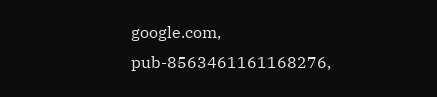google.com, pub-8563461161168276,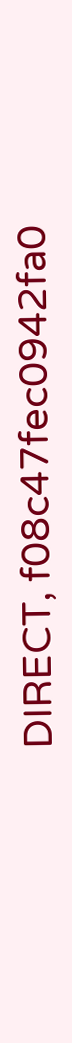DIRECT, f08c47fec0942fa0